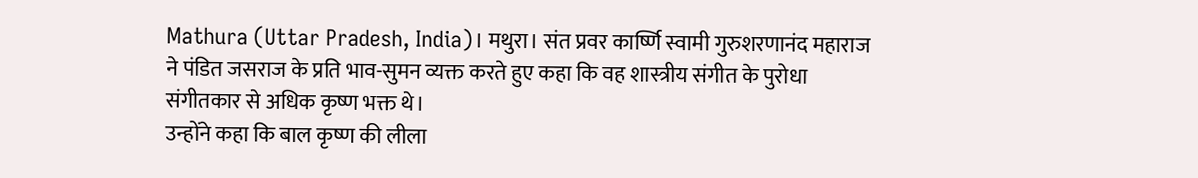Mathura (Uttar Pradesh, India)। मथुरा। संत प्रवर कार्ष्णि स्वामी गुरुशरणानंद महाराज ने पंडित जसराज के प्रति भाव-सुमन व्यक्त करते हुए कहा कि वह शास्त्रीय संगीत के पुरोधा संगीतकार से अधिक कृष्ण भक्त थे।
उन्होंने कहा कि बाल कृष्ण की लीला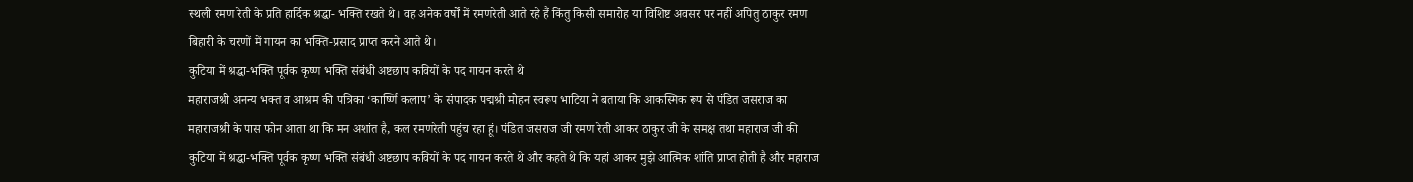स्थली रमण रेती के प्रति हार्दिक श्रद्धा- भक्ति रखते थे। वह अनेक वर्षों में रमणरेती आते रहे हैं किंतु किसी समारोह या विशिष्ट अवसर पर नहीं अपितु ठाकुर रमण बिहारी के चरणों में गायन का भक्ति-प्रसाद प्राप्त करने आते थे।
कुटिया में श्रद्धा-भक्ति पूर्वक कृष्ण भक्ति संबंधी अष्टछाप कवियों के पद गायन करते थे
महाराजश्री अनन्य भक्त व आश्रम की पत्रिका ‘कार्ष्णि कलाप’ के संपादक पद्मश्री मोहन स्वरूप भाटिया ने बताया कि आकस्मिक रूप से पंडित जसराज का महाराजश्री के पास फोन आता था कि मन अशांत है, कल रमणरेती पहुंच रहा हूं। पंडित जसराज जी रमण रेती आकर ठाकुर जी के समक्ष तथा महाराज जी की कुटिया में श्रद्धा-भक्ति पूर्वक कृष्ण भक्ति संबंधी अष्टछाप कवियों के पद गायन करते थे और कहते थे कि यहां आकर मुझे आत्मिक शांति प्राप्त होती है और महाराज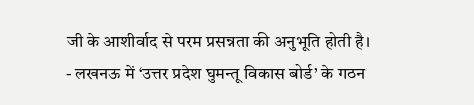जी के आशीर्वाद से परम प्रसन्नता की अनुभूति होती है।
- लखनऊ में ‘उत्तर प्रदेश घुमन्तू विकास बोर्ड’ के गठन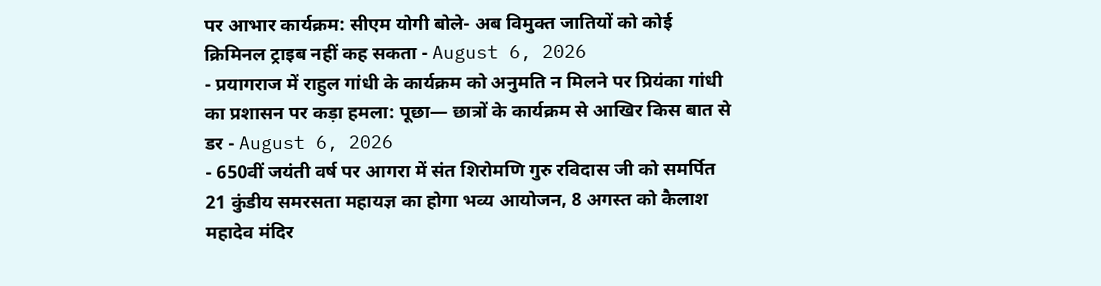पर आभार कार्यक्रम: सीएम योगी बोले- अब विमुक्त जातियों को कोई क्रिमिनल ट्राइब नहीं कह सकता - August 6, 2026
- प्रयागराज में राहुल गांधी के कार्यक्रम को अनुमति न मिलने पर प्रियंका गांधी का प्रशासन पर कड़ा हमला: पूछा— छात्रों के कार्यक्रम से आखिर किस बात से डर - August 6, 2026
- 650वीं जयंती वर्ष पर आगरा में संत शिरोमणि गुरु रविदास जी को समर्पित 21 कुंडीय समरसता महायज्ञ का होगा भव्य आयोजन, 8 अगस्त को कैलाश महादेव मंदिर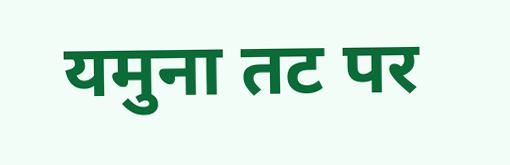यमुना तट पर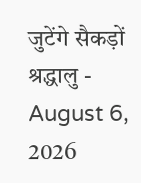जुटेंगे सैकड़ों श्रद्धालु - August 6, 2026